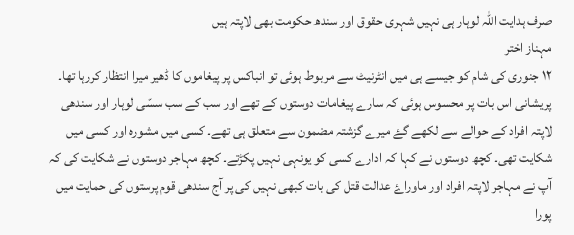صرف ہدایت اللہ لوہار ہی نہیں شہری حقوق اور سندھ حکومت بھی لاپتہ ہیں
مہناز اختر
١٢ جنوری کی شام کو جیسے ہی میں انٹرنیٹ سے مربوط ہوئی تو انباکس پر پیغاموں کا ڈھیر میرا انتظار کررہا تھا۔ پریشانی اس بات پر محسوس ہوئی کہ سارے پیغامات دوستوں کے تھے اور سب کے سب سسّی لوہار اور سندھی لاپتہ افراد کے حوالے سے لکھے گۓ میرے گزشتہ مضمون سے متعلق ہی تھے۔ کسی میں مشورہ اور کسی میں شکایت تھی۔ کچھ دوستوں نے کہا کہ ادارے کسی کو یونہی نہیں پکڑتے۔ کچھ مہاجر دوستوں نے شکایت کی کہ آپ نے مہاجر لاپتہ افراد اور ماوراۓ عدالت قتل کی بات کبھی نہیں کی پر آج سندھی قوم پرستوں کی حمایت میں پورا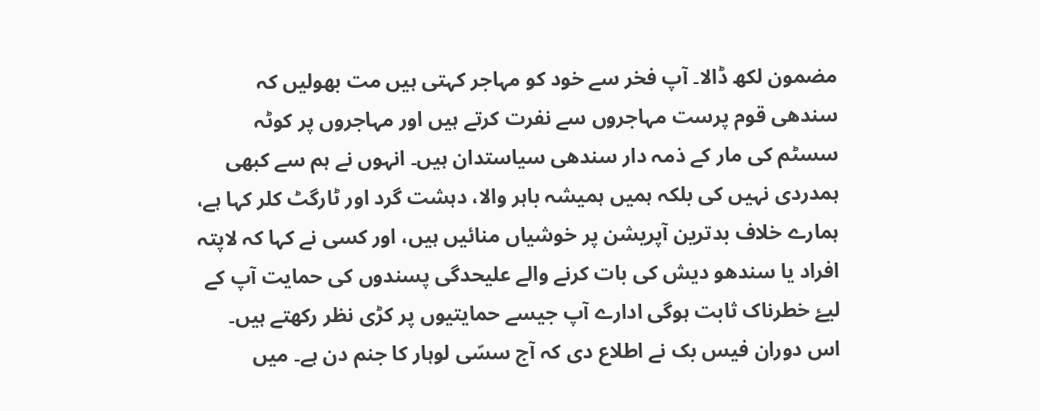مضمون لکھ ڈالا۔ آپ فخر سے خود کو مہاجر کہتی ہیں مت بھولیں کہ سندھی قوم پرست مہاجروں سے نفرت کرتے ہیں اور مہاجروں پر کوٹہ سسٹم کی مار کے ذمہ دار سندھی سیاستدان ہیں۔ انہوں نے ہم سے کبھی ہمدردی نہیں کی بلکہ ہمیں ہمیشہ باہر والا، دہشت گرد اور ٹارگٹ کلر کہا ہے، ہمارے خلاف بدترین آپریشن پر خوشیاں منائیں ہیں، اور کسی نے کہا کہ لاپتہ افراد یا سندھو دیش کی بات کرنے والے علیحدگی پسندوں کی حمایت آپ کے لیۓ خطرناک ثابت ہوگی ادارے آپ جیسے حمایتیوں پر کڑی نظر رکھتے ہیں۔
اس دوران فیس بک نے اطلاع دی کہ آج سسّی لوہار کا جنم دن ہے۔ میں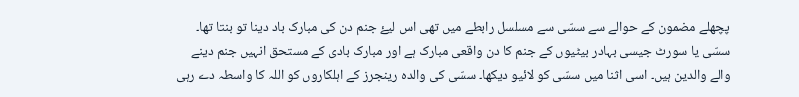پچھلے مضمون کے حوالے سے سسّی سے مسلسل رابطے میں تھی اس لیۓ جنم دن کی مبارک باد دینا تو بنتا تھا۔ سسّی یا سورٹ جیسی بہادر بیٹیوں کے جنم کا دن واقعی مبارک ہے اور مبارک بادی کے مستحق انہیں جنم دینے والے والدین ہیں۔ اسی اثنا میں سسّی کو لائیو دیکھا۔ سسّی کی والدہ رینجرز کے اہلکاروں کو اللہ کا واسطہ دے رہی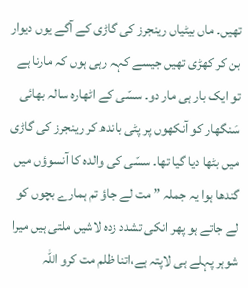تھیں۔ ماں بیٹیاں رینجرز کی گاڑی کے آگے یوں دیوار بن کر کھڑی تھیں جیسے کہہ رہی ہوں کہ مارنا ہے تو ایک بار ہی مار دو۔ سسّی کے اٹھارہ سالہ بھائی سَنگھار کو آنکھوں پر پٹی باندھ کر رینجرز کی گاڑی میں بٹھا دیا گیا تھا۔ سسّی کی والدہ کا آنسوؤں میں گندھا ہوا یہ جملہ ”مت لے جاؤ تم ہمارے بچوں کو لے جاتے ہو پھر انکی تشدد زدہ لاشیں ملتی ہیں میرا شوہر پہلے ہی لاپتہ ہے،اتنا ظلم مت کرو اللہ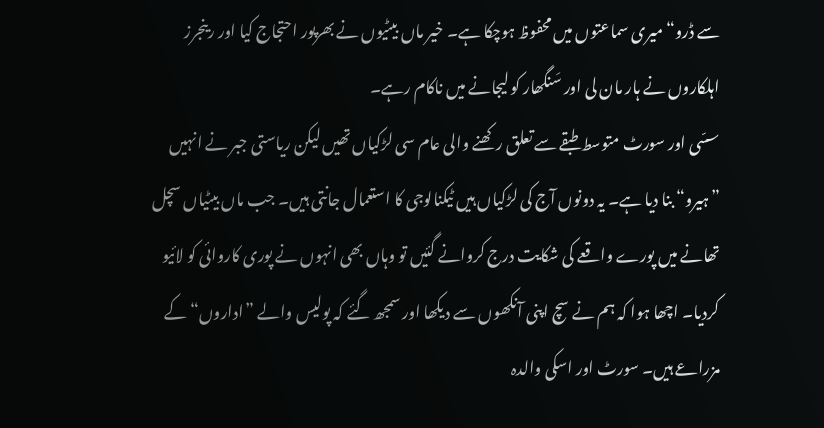سے ڈرو“ میری سماعتوں میں محفوظ ہوچکا ہے۔ خیر ماں بیٹیوں نے بھرپور احتجاج کیا اور رینجرز اہلکاروں نے ہار مان لی اور سَنگھار کو لیجانے میں ناکام رہے۔
سسّی اور سورٹ متوسط طبقے سے تعلق رکھنے والی عام سی لڑکیاں تھیں لیکن ریاستی جبر نے انہیں ”ہیرو“ بنا دیا ہے۔ یہ دونوں آج کی لڑکیاں ہیں ٹیکنالوجی کا استعمال جانتی ہیں۔ جب ماں بیٹیاں سچل تھانے میں پورے واقعے کی شکایت درج کروانے گئیں تو وہاں بھی انہوں نے پوری کاروائی کو لائیو کردیا۔ اچھا ہوا کہ ہم نے سچ اپنی آنکھوں سے دیکھا اور سمجھ گئے کہ پولیس والے ”اداروں“ کے مزراعے ہیں۔ سورٹ اور اسکی والدہ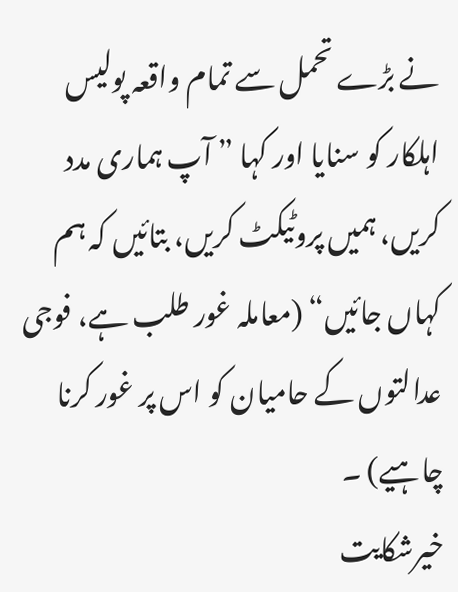نے بڑے تحمل سے تمام واقعہ پولیس اہلکار کو سنایا اور کہا ” آپ ہماری مدد کریں، ہمیں پروٹیکٹ کریں، بتائیں کہ ہم کہاں جائیں“ (معاملہ غور طلب ہے، فوجی عدالتوں کے حامیان کو اس پر غور کرنا چاہیے) ۔
خیرشکایت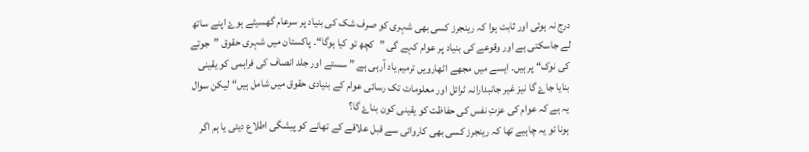درج نہ ہوئی اور ثابت ہوا کہ رینجرز کسی بھی شہری کو صرف شک کی بنیاد پر سرعام گھسیٹے ہوۓ اپنے ساتھ لے جاسکتی ہے اور وقوعے کی بنیاد پر عوام کہے گی ”کچھ تو کیا ہوگا“۔ پاکستان میں شہری حقوق ”جوتے کی نوک“ پر ہیں۔ ایسے میں مجھے اٹھارویں ترمیم یاد آرہی ہے ” سستے اور جلد انصاف کی فراہمی کو یقینی بنایا جاۓ گا نیز غیر جانبدارانہ ٹرائل اور معلومات تک رسائی عوام کے بنیادی حقوق میں شامل ہیں“ لیکن سوال یہ ہے کہ عوام کی عزتِ نفس کی حفاظت کو یقینی کون بناۓ گا؟
ہونا تو یہ چاہیے تھا کہ رینجرز کسی بھی کاروائی سے قبل علاقے کے تھانے کو پیشگی اطلاع دیتی یا ہم اگر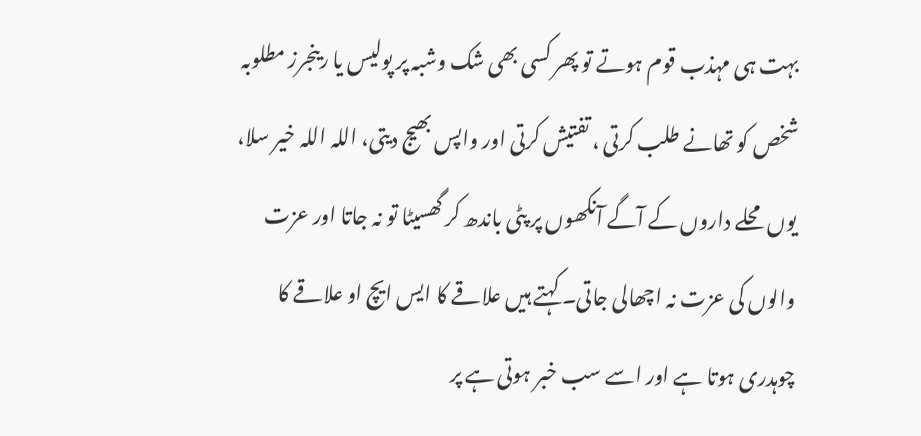بہت ہی مہذب قوم ہوتے تو پھر کسی بھی شک وشبہ پر پولیس یا رینجرز مطلوبہ شخص کو تھانے طلب کرتی ، تفتیش کرتی اور واپس بھیج دیتی، اللہ اللہ خیر سلا، یوں محلے داروں کے آگے آنکھوں پر پٹی باندھ کر گھسیٹا تو نہ جاتا اور عزت والوں کی عزت نہ اچھالی جاتی۔ کہتے ہیں علاقے کا ایس ایچ او علاقے کا چوہدری ہوتا ہے اور اسے سب خبر ہوتی ہے پر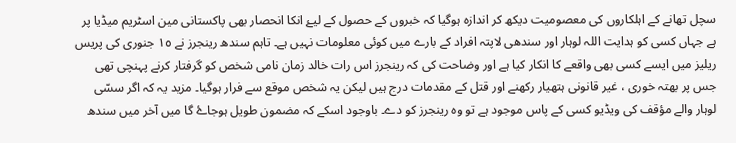سچل تھانے کے اہلکاروں کی معصومیت دیکھ کر اندازہ ہوگیا کہ خبروں کے حصول کے لیۓ انکا انحصار بھی پاکستانی مین اسٹریم میڈیا پر ہے جہاں کسی کو ہدایت اللہ لوہار اور سندھی لاپتہ افراد کے بارے میں کوئی معلومات نہیں ہے۔ تاہم سندھ رینجرز نے ١٥ جنوری کی پریس ریلیز میں ایسے کسی بھی واقعے کا انکار کیا ہے اور وضاحت کی کہ رینجرز اس رات خالد زمان نامی شخص کو گرفتار کرنے پہنچی تھی جس پر بھتہ خوری ، غیر قانونی ہتھیار رکھنے اور قتل کے مقدمات درج ہیں لیکن یہ شخص موقع سے فرار ہوگیا۔ مزید یہ کہ اگر سسّی لوہار والے مؤقف کی ویڈیو کسی کے پاس موجود ہے تو وہ رینجرز کو دے۔ باوجود اسکے کہ مضمون طویل ہوجاۓ گا میں آخر میں سندھ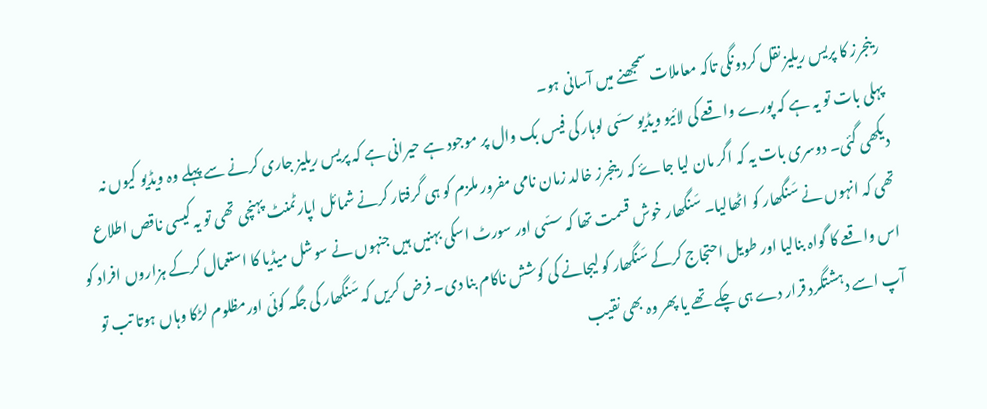رینجرز کا پریس ریلیز نقل کردونگی تاکہ معاملات سمجھنے میں آسانی ہو۔
پہلی بات تو یہ ہے کہ پورے واقعے کی لائیو ویڈیو سسّی لوہار کی فیس بک وال پر موجود ہے حیرانی ہے کہ پریس ریلیز جاری کرنے سے پہلے وہ ویڈیو کیوں نہ دیکھی گئی۔ دوسری بات یہ کہ اگر مان لیا جاۓ کہ رینجرز خالد زمان نامی مفرور ملزم کو ہی گرفتار کرنے شمائل اپارٹمنٹ پہنچی تھی تو یہ کیسی ناقص اطلاع تھی کہ انہوں نے سَنگھار کو اٹھالیا۔ سَنگھار خوش قسمت تھا کہ سسّی اور سورٹ اسکی بہنیں ہیں جنہوں نے سوشل میڈیا کا استعمال کرکے ہزاروں افراد کو اس واقعے کا گواہ بنالیا اور طویل احتجاج کرکے سَنگھار کو لیجانے کی کوشش ناکام بنا دی۔ فرض کریں کہ سَنگھار کی جگہ کوئی اورمظلوم لڑکا وہاں ہوتا تب تو آپ اسے دہشتگرد قرار دے ہی چکے تھے یا پھر وہ بھی نقیب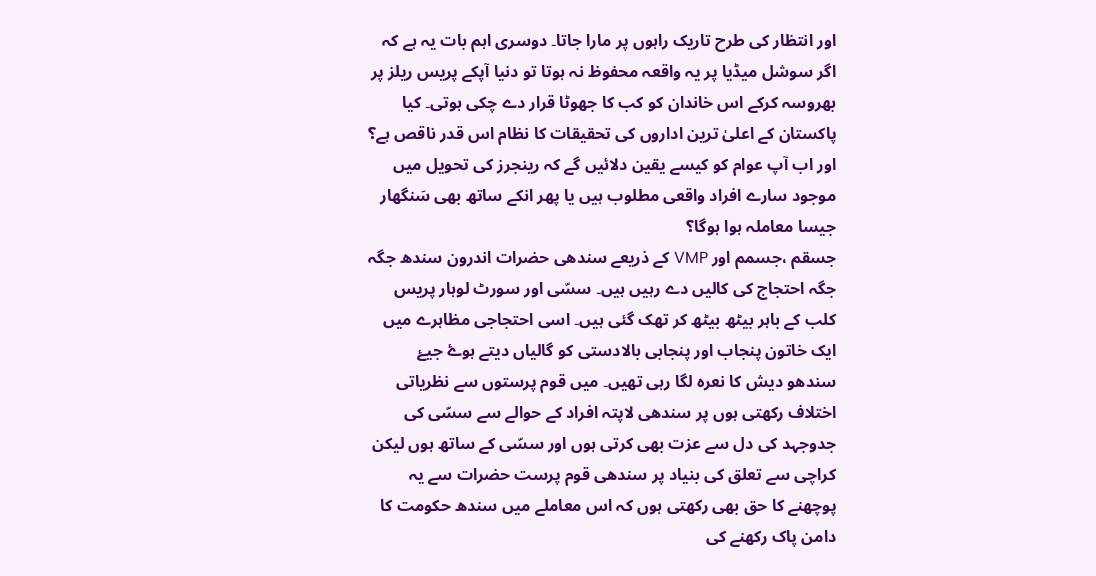اور انتظار کی طرح تاریک راہوں پر مارا جاتا۔ دوسری اہم بات یہ ہے کہ اگر سوشل میڈیا پر یہ واقعہ محفوظ نہ ہوتا تو دنیا آپکے پریس ریلز پر بھروسہ کرکے اس خاندان کو کب کا جھوٹا قرار دے چکی ہوتی۔ کیا پاکستان کے اعلیٰ ترین اداروں کی تحقیقات کا نظام اس قدر ناقص ہے؟ اور اب آپ عوام کو کیسے یقین دلائیں گے کہ رینجرز کی تحویل میں موجود سارے افراد واقعی مطلوب ہیں یا پھر انکے ساتھ بھی سَنگھار جیسا معاملہ ہوا ہوگا؟
جسقم ،جسمم اور VMP کے ذریعے سندھی حضرات اندرون سندھ جگہ جگہ احتجاج کی کالیں دے رہیں ہیں۔ سسّی اور سورٹ لوہار پریس کلب کے باہر بیٹھ بیٹھ کر تھک گئی ہیں۔ اسی احتجاجی مظاہرے میں ایک خاتون پنجاب اور پنجابی بالادستی کو گالیاں دیتے ہوۓ جیۓ سندھو دیش کا نعرہ لگا رہی تھیں۔ میں قوم پرستوں سے نظریاتی اختلاف رکھتی ہوں پر سندھی لاپتہ افراد کے حوالے سے سسّی کی جدوجہد کی دل سے عزت بھی کرتی ہوں اور سسّی کے ساتھ ہوں لیکن کراچی سے تعلق کی بنیاد پر سندھی قوم پرست حضرات سے یہ پوچھنے کا حق بھی رکھتی ہوں کہ اس معاملے میں سندھ حکومت کا دامن پاک رکھنے کی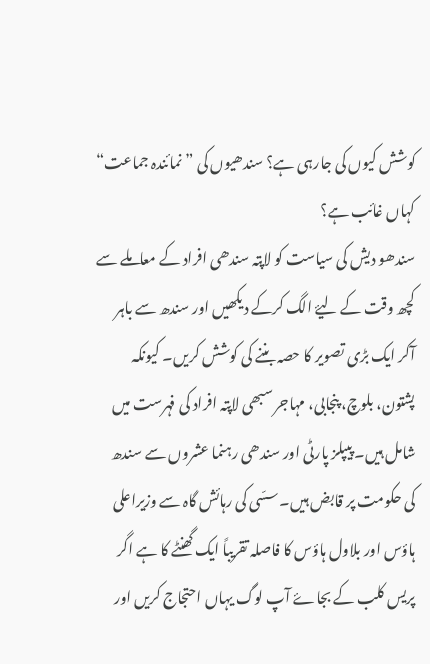کوشش کیوں کی جارہی ہے؟ سندھیوں کی ”نمائندہ جماعت“ کہاں غائب ہے؟
سندھو دیش کی سیاست کو لاپتہ سندھی افراد کے معاملے سے کچھ وقت کے لیۓ الگ کرکے دیکھیں اور سندھ سے باہر آکر ایک بڑی تصویر کا حصہ بننے کی کوشش کریں۔ کیونکہ پشتون، بلوچ، پنجابی، مہاجر سبھی لاپتہ افراد کی فہرست میں شامل ہیں۔ پیپلز پارٹی اور سندھی رہنما عشروں سے سندھ کی حکومت پر قابض ہیں۔ سسّی کی رہائش گاہ سے وزیراعلی ہاؤس اور بلاول ہاؤس کا فاصلہ تقریباً ایک گھنٹے کا ہے اگر پریس کلب کے بجاۓ آپ لوگ یہاں احتجاج کریں اور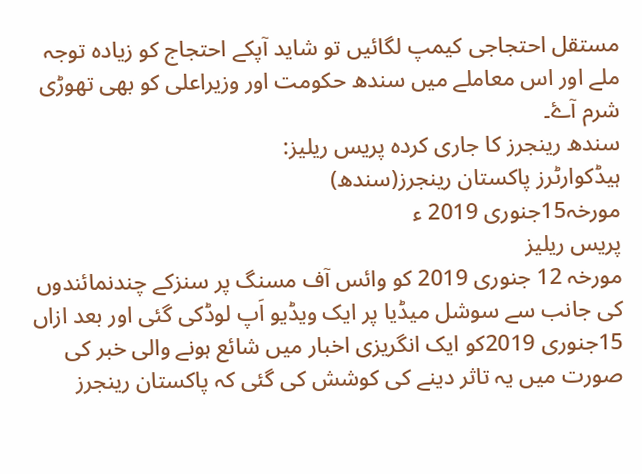مستقل احتجاجی کیمپ لگائیں تو شاید آپکے احتجاج کو زیادہ توجہ ملے اور اس معاملے میں سندھ حکومت اور وزیراعلی کو بھی تھوڑی شرم آۓ۔
سندھ رینجرز کا جاری کردہ پریس ریلیز:
ہیڈکوارٹرز پاکستان رینجرز(سندھ)
مورخہ15جنوری 2019 ء
پریس ریلیز
مورخہ 12 جنوری 2019 کو وائس آف مسنگ پر سنزکے چندنمائندوں کی جانب سے سوشل میڈیا پر ایک ویڈیو اَپ لوڈکی گئی اور بعد ازاں 15جنوری 2019کو ایک انگریزی اخبار میں شائع ہونے والی خبر کی صورت میں یہ تاثر دینے کی کوشش کی گئی کہ پاکستان رینجرز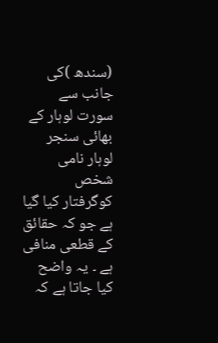(سندھ )کی جانب سے سورت لوہار کے بھائی سنجر لوہار نامی شخص کوگرفتار کیا گیا ہے جو کہ حقائق کے قطعی منافی ہے ۔ یہ واضح کیا جاتا ہے کہ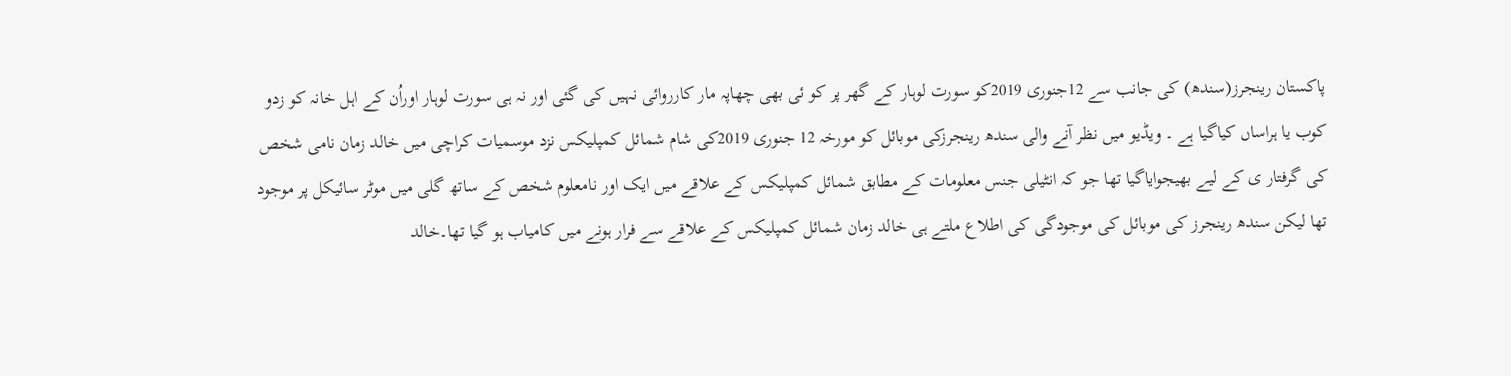پاکستان رینجرز(سندھ) کی جانب سے 12جنوری 2019کو سورت لوہار کے گھر پر کو ئی بھی چھاپہ مار کارروائی نہیں کی گئی اور نہ ہی سورت لوہار اوراُن کے اہل خانہ کو زدو کوب یا ہراساں کیاگیا ہے ۔ ویڈیو میں نظر آنے والی سندھ رینجرزکی موبائل کو مورخہ 12 جنوری 2019کی شام شمائل کمپلیکس نزد موسمیات کراچی میں خالد زمان نامی شخص کی گرفتار ی کے لیے بھیجوایاگیا تھا جو کہ انٹیلی جنس معلومات کے مطابق شمائل کمپلیکس کے علاقے میں ایک اور نامعلوم شخص کے ساتھ گلی میں موٹر سائیکل پر موجود تھا لیکن سندھ رینجرز کی موبائل کی موجودگی کی اطلاع ملتے ہی خالد زمان شمائل کمپلیکس کے علاقے سے فرار ہونے میں کامیاب ہو گیا تھا۔خالد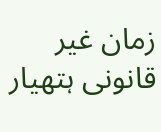زمان غیر قانونی ہتھیار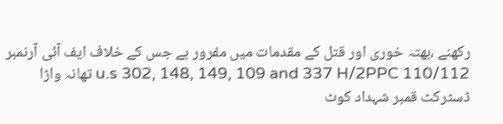رکھنے ،بھتہ خوری اور قتل کے مقدمات میں مفرور ہے جس کے خلاف ایف آئی آرنمبر 110/112 u.s 302, 148, 149, 109 and 337 H/2PPC تھانہ واڑا ڈسٹرکٹ قمبر شہداد کوٹ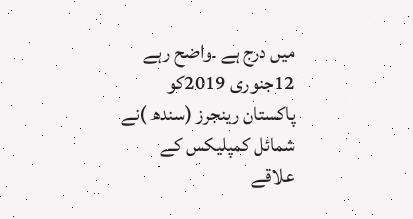میں درج ہے ۔واضح رہے 12جنوری 2019کو پاکستان رینجرز (سندھ )نے شمائل کمپلیکس کے علاقے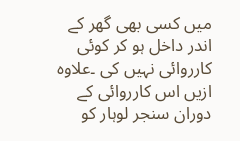میں کسی بھی گھر کے اندر داخل ہو کر کوئی کارروائی نہیں کی ۔علاوہ ازیں اس کارروائی کے دوران سنجر لوہار کو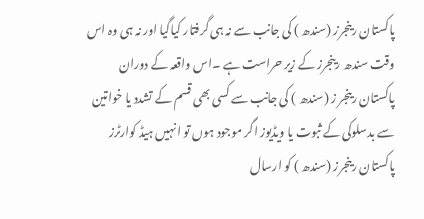پاکستان رینجرز (سندھ ) کی جانب سے نہ ہی گرفتار کیاگیا اور نہ ہی وہ اس وقت سندھ رینجرز کے زیر حراست ہے ۔اس واقعہ کے دوران پاکستان رینجر ز (سندھ ) کی جانب سے کسی بھی قسم کے تشدد یا خواتین سے بدسلوکی کے ثبوت یا ویڈیوز اگر موجود ہوں تو انہیں ہیڈ کوارٹرز پاکستان رینجرز (سندھ ) کو ارسال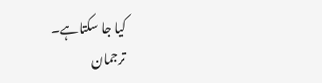کیا جا سکتاہے۔
ترجمان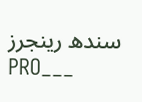سندھ رینجرز
PRO___